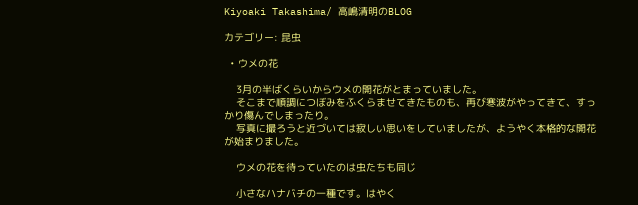Kiyoaki Takashima/ 高嶋清明のBLOG

カテゴリー: 昆虫

  • ウメの花

    3月の半ばくらいからウメの開花がとまっていました。
    そこまで順調につぼみをふくらませてきたものも、再び寒波がやってきて、すっかり傷んでしまったり。
    写真に撮ろうと近づいては寂しい思いをしていましたが、ようやく本格的な開花が始まりました。

    ウメの花を待っていたのは虫たちも同じ

    小さなハナバチの一種です。はやく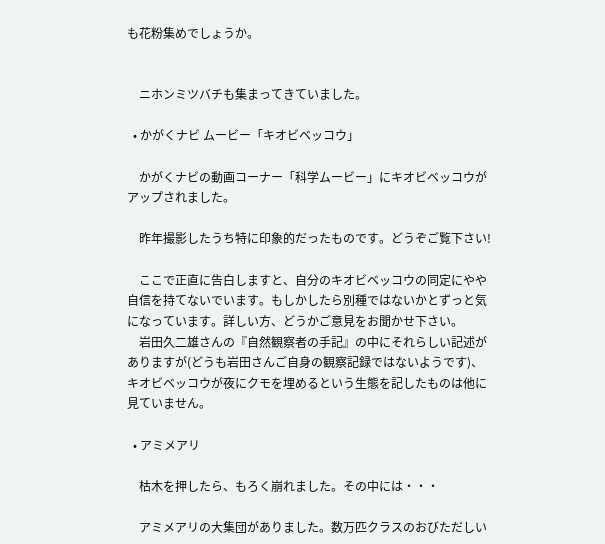も花粉集めでしょうか。


    ニホンミツバチも集まってきていました。

  • かがくナビ ムービー「キオビベッコウ」

    かがくナビの動画コーナー「科学ムービー」にキオビベッコウがアップされました。

    昨年撮影したうち特に印象的だったものです。どうぞご覧下さい!

    ここで正直に告白しますと、自分のキオビベッコウの同定にやや自信を持てないでいます。もしかしたら別種ではないかとずっと気になっています。詳しい方、どうかご意見をお聞かせ下さい。
    岩田久二雄さんの『自然観察者の手記』の中にそれらしい記述がありますが(どうも岩田さんご自身の観察記録ではないようです)、キオビベッコウが夜にクモを埋めるという生態を記したものは他に見ていません。

  • アミメアリ

    枯木を押したら、もろく崩れました。その中には・・・

    アミメアリの大集団がありました。数万匹クラスのおびただしい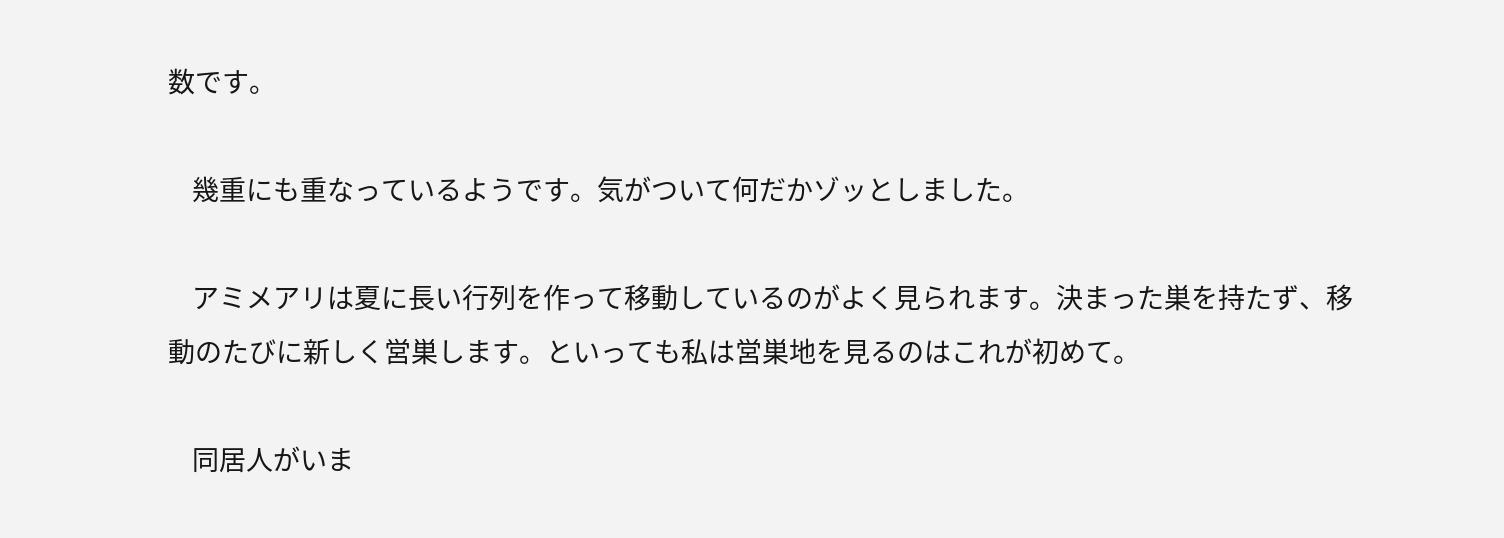数です。

    幾重にも重なっているようです。気がついて何だかゾッとしました。

    アミメアリは夏に長い行列を作って移動しているのがよく見られます。決まった巣を持たず、移動のたびに新しく営巣します。といっても私は営巣地を見るのはこれが初めて。

    同居人がいま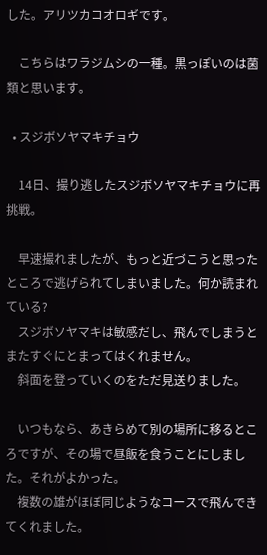した。アリツカコオロギです。

    こちらはワラジムシの一種。黒っぽいのは菌類と思います。

  • スジボソヤマキチョウ

    14日、撮り逃したスジボソヤマキチョウに再挑戦。

    早速撮れましたが、もっと近づこうと思ったところで逃げられてしまいました。何か読まれている?
    スジボソヤマキは敏感だし、飛んでしまうとまたすぐにとまってはくれません。
    斜面を登っていくのをただ見送りました。

    いつもなら、あきらめて別の場所に移るところですが、その場で昼飯を食うことにしました。それがよかった。
    複数の雄がほぼ同じようなコースで飛んできてくれました。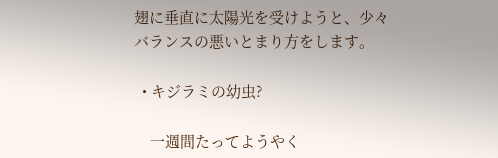翅に垂直に太陽光を受けようと、少々バランスの悪いとまり方をします。

  • キジラミの幼虫?

    一週間たってようやく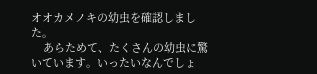オオカメノキの幼虫を確認しました。
    あらためて、たくさんの幼虫に驚いています。いったいなんでしょ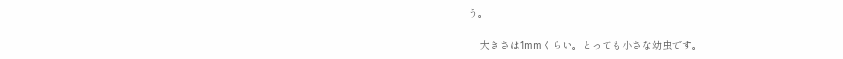う。

    大きさは1mmくらい。とっても小さな幼虫です。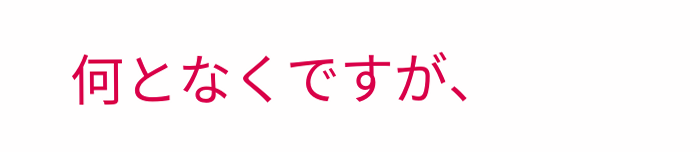何となくですが、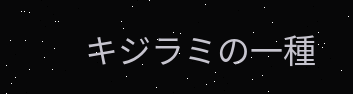キジラミの一種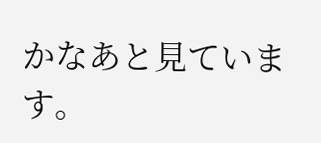かなあと見ています。